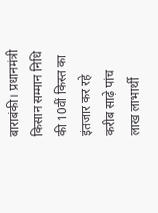बाराबंकी। प्रधानमंत्री किसान सम्मान निधि की 10वीं किस्त का इंतजार कर रहे करीब साढ़े पांच लाख लाभार्थी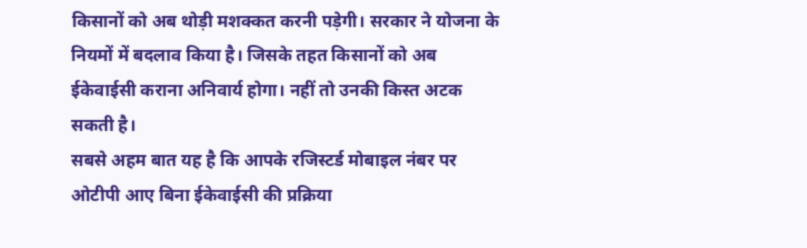किसानों को अब थोड़ी मशक्कत करनी पड़ेगी। सरकार ने योजना के नियमों में बदलाव किया है। जिसके तहत किसानों को अब ईकेवाईसी कराना अनिवार्य होगा। नहीं तो उनकी किस्त अटक सकती है।
सबसे अहम बात यह है कि आपके रजिस्टर्ड मोबाइल नंबर पर ओटीपी आए बिना ईकेवाईसी की प्रक्रिया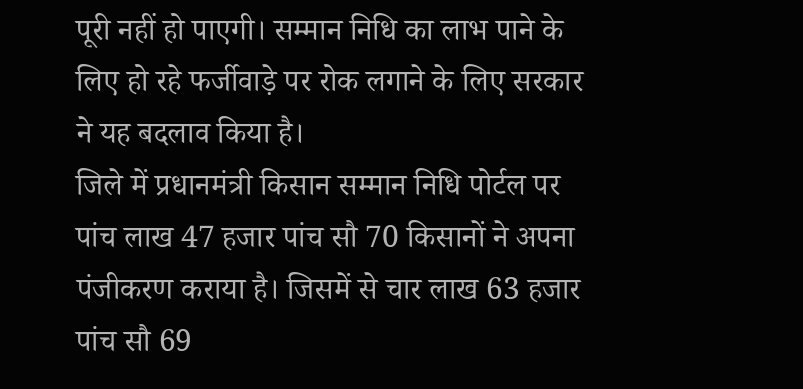पूरी नहीं हो पाएगी। सम्मान निधि का लाभ पाने के लिए हो रहे फर्जीवाड़े पर रोक लगाने के लिए सरकार ने यह बदलाव किया है।
जिले में प्रधानमंत्री किसान सम्मान निधि पोर्टल पर पांच लाख 47 हजार पांच सौ 70 किसानों ने अपना पंजीकरण कराया है। जिसमें से चार लाख 63 हजार पांच सौ 69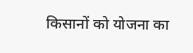किसानों को योजना का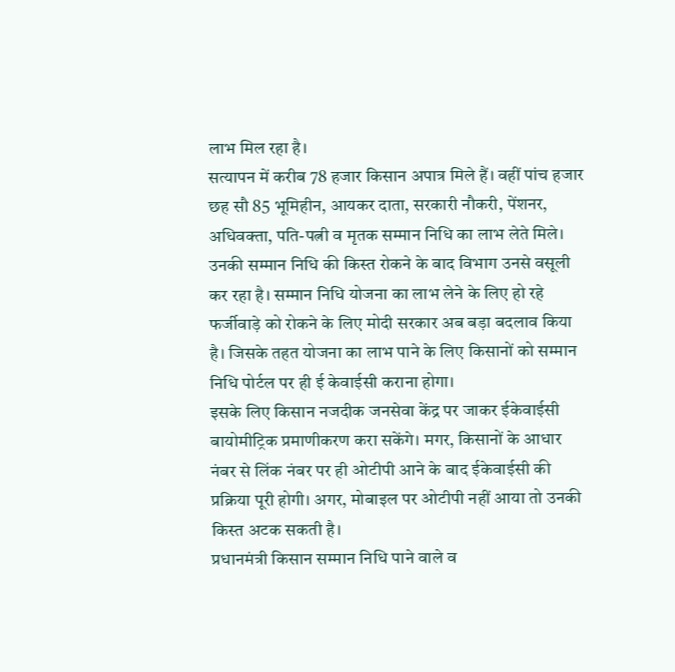लाभ मिल रहा है।
सत्यापन में करीब 78 हजार किसान अपात्र मिले हैं। वहीं पांच हजार छह सौ 85 भूमिहीन, आयकर दाता, सरकारी नौकरी, पेंशनर, अधिवक्ता, पति-पत्नी व मृतक सम्मान निधि का लाभ लेते मिले।
उनकी सम्मान निधि की किस्त रोकने के बाद विभाग उनसे वसूली कर रहा है। सम्मान निधि योजना का लाभ लेने के लिए हो रहे फर्जीवाड़े को रोकने के लिए मोदी सरकार अब बड़ा बदलाव किया है। जिसके तहत योजना का लाभ पाने के लिए किसानों को सम्मान निधि पोर्टल पर ही ई केवाईसी कराना होगा।
इसके लिए किसान नजदीक जनसेवा केंद्र पर जाकर ईकेवाईसी बायोमीट्रिक प्रमाणीकरण करा सकेंगे। मगर, किसानों के आधार नंबर से लिंक नंबर पर ही ओटीपी आने के बाद ईकेवाईसी की प्रक्रिया पूरी होगी। अगर, मोबाइल पर ओटीपी नहीं आया तो उनकी किस्त अटक सकती है।
प्रधानमंत्री किसान सम्मान निधि पाने वाले व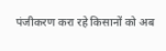पंजीकरण करा रहे किसानों को अब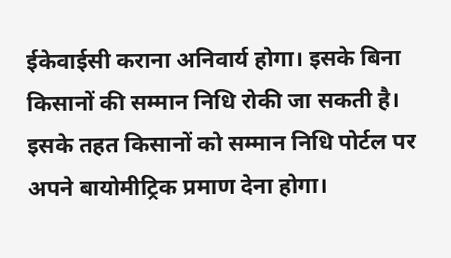ईकेवाईसी कराना अनिवार्य होगा। इसके बिना किसानों की सम्मान निधि रोकी जा सकती है। इसके तहत किसानों को सम्मान निधि पोर्टल पर अपने बायोमीट्रिक प्रमाण देना होगा।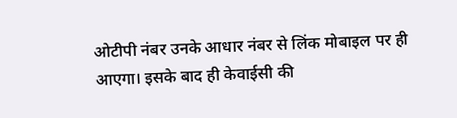ओटीपी नंबर उनके आधार नंबर से लिंक मोबाइल पर ही आएगा। इसके बाद ही केवाईसी की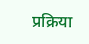प्रक्रिया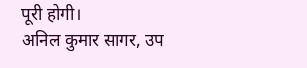पूरी होगी।
अनिल कुमार सागर, उप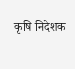कृषि निदेशक